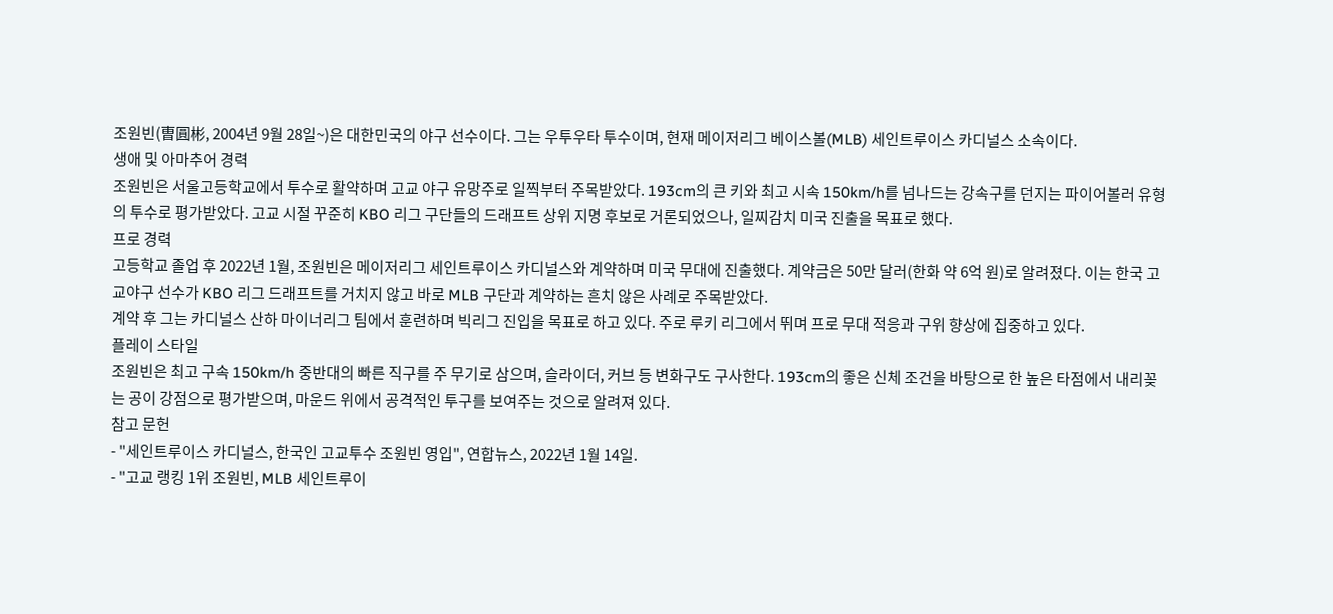조원빈(曺圓彬, 2004년 9월 28일~)은 대한민국의 야구 선수이다. 그는 우투우타 투수이며, 현재 메이저리그 베이스볼(MLB) 세인트루이스 카디널스 소속이다.
생애 및 아마추어 경력
조원빈은 서울고등학교에서 투수로 활약하며 고교 야구 유망주로 일찍부터 주목받았다. 193cm의 큰 키와 최고 시속 150km/h를 넘나드는 강속구를 던지는 파이어볼러 유형의 투수로 평가받았다. 고교 시절 꾸준히 KBO 리그 구단들의 드래프트 상위 지명 후보로 거론되었으나, 일찌감치 미국 진출을 목표로 했다.
프로 경력
고등학교 졸업 후 2022년 1월, 조원빈은 메이저리그 세인트루이스 카디널스와 계약하며 미국 무대에 진출했다. 계약금은 50만 달러(한화 약 6억 원)로 알려졌다. 이는 한국 고교야구 선수가 KBO 리그 드래프트를 거치지 않고 바로 MLB 구단과 계약하는 흔치 않은 사례로 주목받았다.
계약 후 그는 카디널스 산하 마이너리그 팀에서 훈련하며 빅리그 진입을 목표로 하고 있다. 주로 루키 리그에서 뛰며 프로 무대 적응과 구위 향상에 집중하고 있다.
플레이 스타일
조원빈은 최고 구속 150km/h 중반대의 빠른 직구를 주 무기로 삼으며, 슬라이더, 커브 등 변화구도 구사한다. 193cm의 좋은 신체 조건을 바탕으로 한 높은 타점에서 내리꽂는 공이 강점으로 평가받으며, 마운드 위에서 공격적인 투구를 보여주는 것으로 알려져 있다.
참고 문헌
- "세인트루이스 카디널스, 한국인 고교투수 조원빈 영입", 연합뉴스, 2022년 1월 14일.
- "고교 랭킹 1위 조원빈, MLB 세인트루이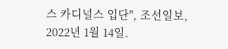스 카디널스 입단", 조선일보, 2022년 1월 14일.